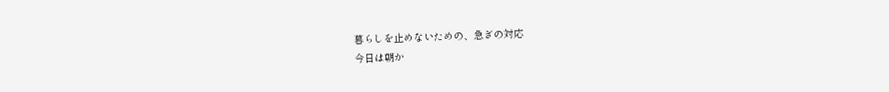暮らしを止めないための、急ぎの対応
今日は朝か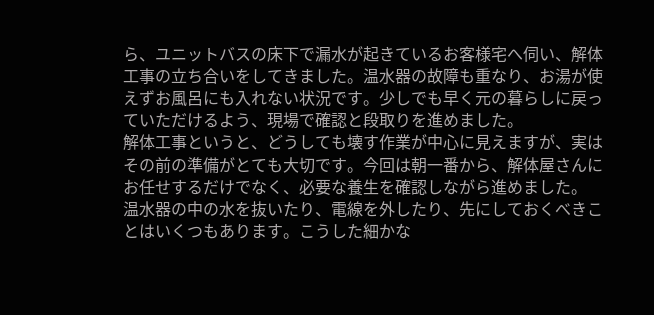ら、ユニットバスの床下で漏水が起きているお客様宅へ伺い、解体工事の立ち合いをしてきました。温水器の故障も重なり、お湯が使えずお風呂にも入れない状況です。少しでも早く元の暮らしに戻っていただけるよう、現場で確認と段取りを進めました。
解体工事というと、どうしても壊す作業が中心に見えますが、実はその前の準備がとても大切です。今回は朝一番から、解体屋さんにお任せするだけでなく、必要な養生を確認しながら進めました。
温水器の中の水を抜いたり、電線を外したり、先にしておくべきことはいくつもあります。こうした細かな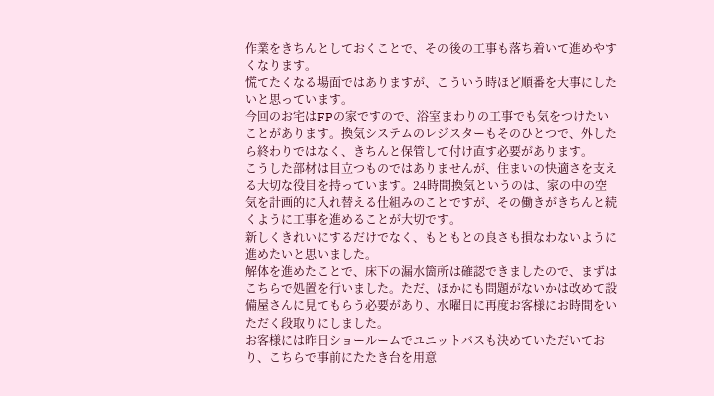作業をきちんとしておくことで、その後の工事も落ち着いて進めやすくなります。
慌てたくなる場面ではありますが、こういう時ほど順番を大事にしたいと思っています。
今回のお宅はFPの家ですので、浴室まわりの工事でも気をつけたいことがあります。換気システムのレジスターもそのひとつで、外したら終わりではなく、きちんと保管して付け直す必要があります。
こうした部材は目立つものではありませんが、住まいの快適さを支える大切な役目を持っています。24時間換気というのは、家の中の空気を計画的に入れ替える仕組みのことですが、その働きがきちんと続くように工事を進めることが大切です。
新しくきれいにするだけでなく、もともとの良さも損なわないように進めたいと思いました。
解体を進めたことで、床下の漏水箇所は確認できましたので、まずはこちらで処置を行いました。ただ、ほかにも問題がないかは改めて設備屋さんに見てもらう必要があり、水曜日に再度お客様にお時間をいただく段取りにしました。
お客様には昨日ショールームでユニットバスも決めていただいており、こちらで事前にたたき台を用意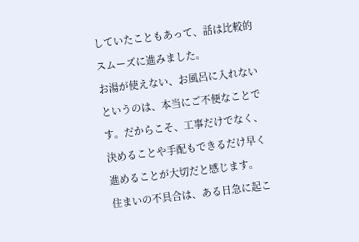していたこともあって、話は比較的スムーズに進みました。
お湯が使えない、お風呂に入れないというのは、本当にご不便なことです。だからこそ、工事だけでなく、決めることや手配もできるだけ早く進めることが大切だと感じます。
住まいの不具合は、ある日急に起こ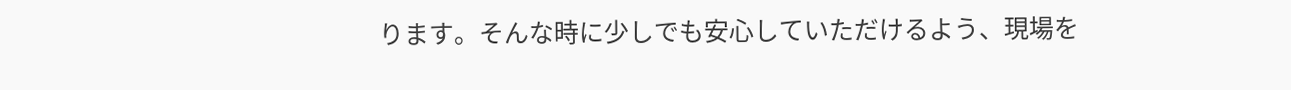ります。そんな時に少しでも安心していただけるよう、現場を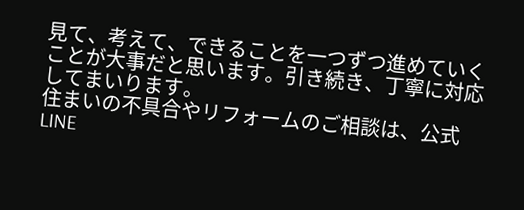見て、考えて、できることを一つずつ進めていくことが大事だと思います。引き続き、丁寧に対応してまいります。
住まいの不具合やリフォームのご相談は、公式LINE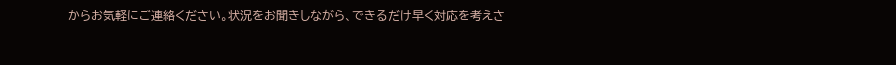からお気軽にご連絡ください。状況をお聞きしながら、できるだけ早く対応を考えさ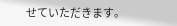せていただきます。